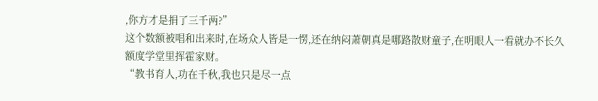,你方才是捐了三千两?”
这个数额被唱和出来时,在场众人皆是一愣,还在纳闷萧朝真是哪路散财童子,在明眼人一看就办不长久额度学堂里挥霍家财。
“教书育人,功在千秋,我也只是尽一点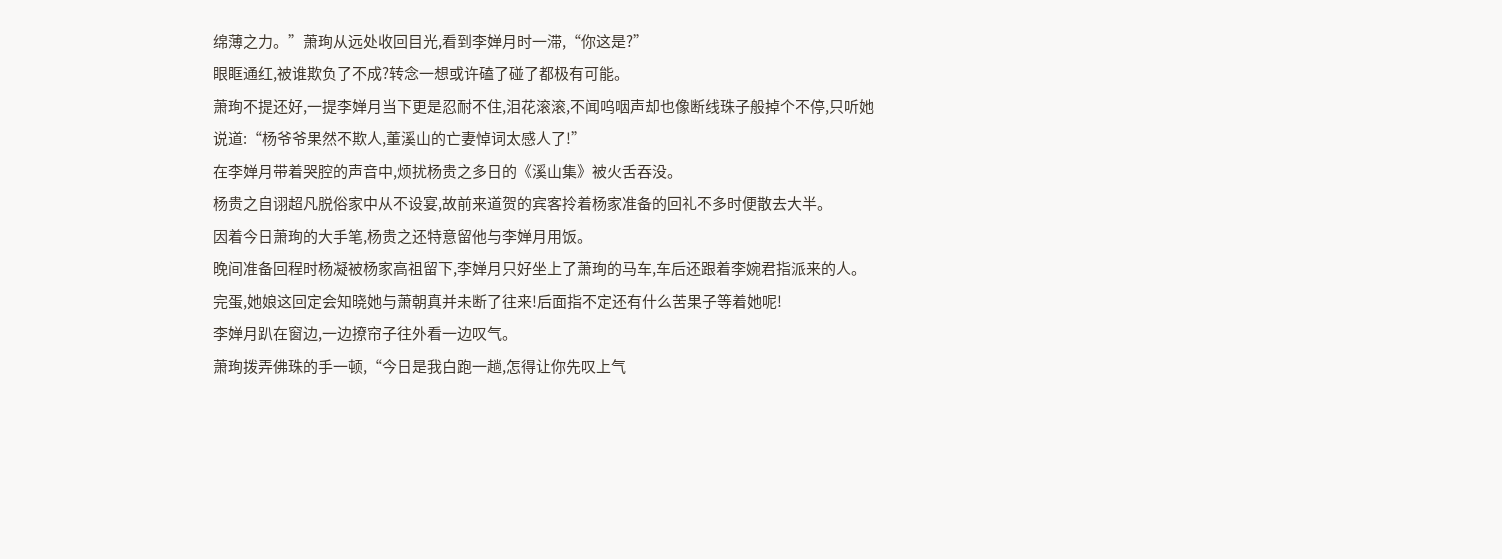绵薄之力。”萧珣从远处收回目光,看到李婵月时一滞,“你这是?”
眼眶通红,被谁欺负了不成?转念一想或许磕了碰了都极有可能。
萧珣不提还好,一提李婵月当下更是忍耐不住,泪花滚滚,不闻呜咽声却也像断线珠子般掉个不停,只听她说道:“杨爷爷果然不欺人,董溪山的亡妻悼词太感人了!”
在李婵月带着哭腔的声音中,烦扰杨贵之多日的《溪山集》被火舌吞没。
杨贵之自诩超凡脱俗家中从不设宴,故前来道贺的宾客拎着杨家准备的回礼不多时便散去大半。
因着今日萧珣的大手笔,杨贵之还特意留他与李婵月用饭。
晚间准备回程时杨凝被杨家高祖留下,李婵月只好坐上了萧珣的马车,车后还跟着李婉君指派来的人。
完蛋,她娘这回定会知晓她与萧朝真并未断了往来!后面指不定还有什么苦果子等着她呢!
李婵月趴在窗边,一边撩帘子往外看一边叹气。
萧珣拨弄佛珠的手一顿,“今日是我白跑一趟,怎得让你先叹上气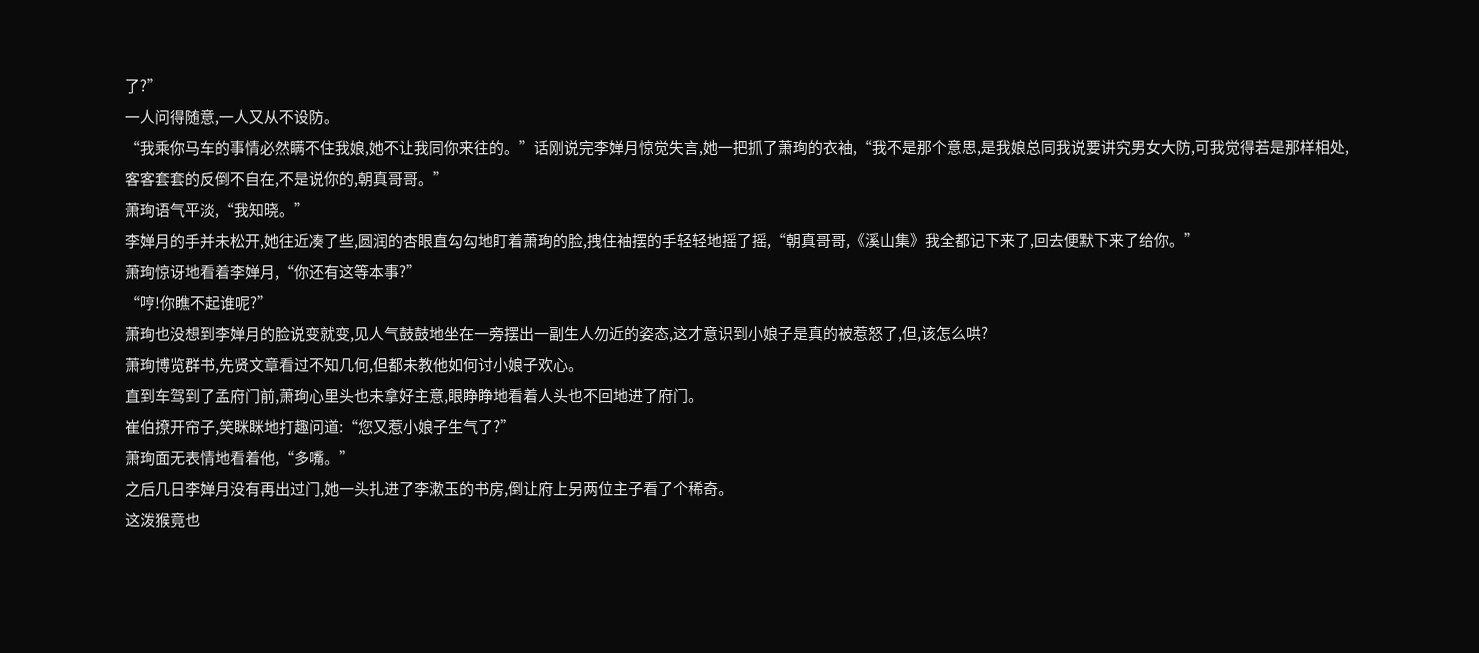了?”
一人问得随意,一人又从不设防。
“我乘你马车的事情必然瞒不住我娘,她不让我同你来往的。”话刚说完李婵月惊觉失言,她一把抓了萧珣的衣袖,“我不是那个意思,是我娘总同我说要讲究男女大防,可我觉得若是那样相处,客客套套的反倒不自在,不是说你的,朝真哥哥。”
萧珣语气平淡,“我知晓。”
李婵月的手并未松开,她往近凑了些,圆润的杏眼直勾勾地盯着萧珣的脸,拽住袖摆的手轻轻地摇了摇,“朝真哥哥,《溪山集》我全都记下来了,回去便默下来了给你。”
萧珣惊讶地看着李婵月,“你还有这等本事?”
“哼!你瞧不起谁呢?”
萧珣也没想到李婵月的脸说变就变,见人气鼓鼓地坐在一旁摆出一副生人勿近的姿态,这才意识到小娘子是真的被惹怒了,但,该怎么哄?
萧珣博览群书,先贤文章看过不知几何,但都未教他如何讨小娘子欢心。
直到车驾到了孟府门前,萧珣心里头也未拿好主意,眼睁睁地看着人头也不回地进了府门。
崔伯撩开帘子,笑眯眯地打趣问道:“您又惹小娘子生气了?”
萧珣面无表情地看着他,“多嘴。”
之后几日李婵月没有再出过门,她一头扎进了李漱玉的书房,倒让府上另两位主子看了个稀奇。
这泼猴竟也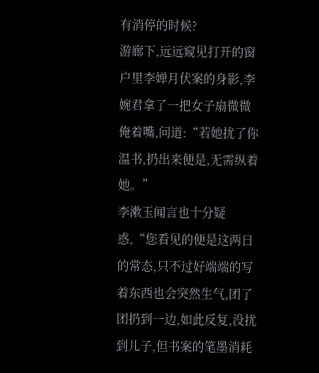有消停的时候?
游廊下,远远窥见打开的窗户里李婵月伏案的身影,李婉君拿了一把女子扇微微俺着嘴,问道:“若她扰了你温书,扔出来便是,无需纵着她。”
李漱玉闻言也十分疑惑,“您看见的便是这两日的常态,只不过好端端的写着东西也会突然生气,团了团扔到一边,如此反复,没扰到儿子,但书案的笔墨消耗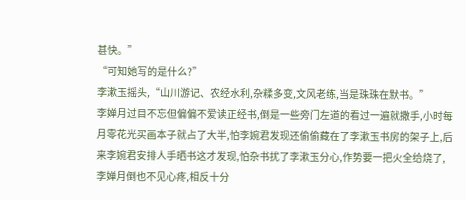甚快。”
“可知她写的是什么?”
李漱玉摇头,“山川游记、农经水利,杂糅多变,文风老练,当是珠珠在默书。”
李婵月过目不忘但偏偏不爱读正经书,倒是一些旁门左道的看过一遍就撒手,小时每月零花光买画本子就占了大半,怕李婉君发现还偷偷藏在了李漱玉书房的架子上,后来李婉君安排人手晒书这才发现,怕杂书扰了李漱玉分心,作势要一把火全给烧了,李婵月倒也不见心疼,相反十分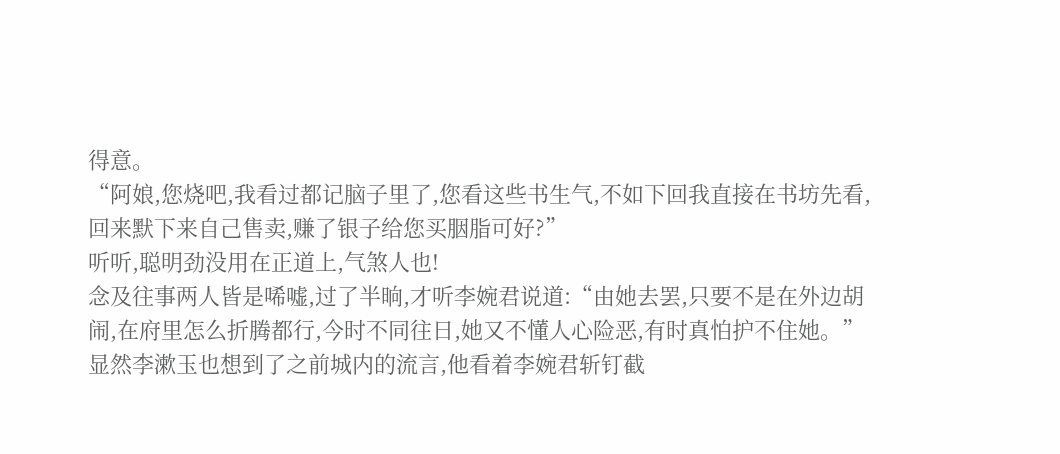得意。
“阿娘,您烧吧,我看过都记脑子里了,您看这些书生气,不如下回我直接在书坊先看,回来默下来自己售卖,赚了银子给您买胭脂可好?”
听听,聪明劲没用在正道上,气煞人也!
念及往事两人皆是唏嘘,过了半晌,才听李婉君说道:“由她去罢,只要不是在外边胡闹,在府里怎么折腾都行,今时不同往日,她又不懂人心险恶,有时真怕护不住她。”
显然李漱玉也想到了之前城内的流言,他看着李婉君斩钉截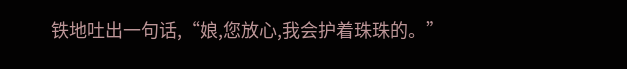铁地吐出一句话,“娘,您放心,我会护着珠珠的。”